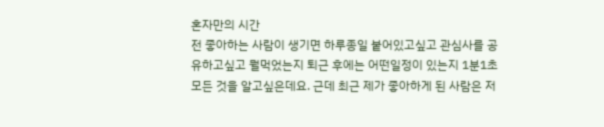혼자만의 시간
전 좋아하는 사람이 생기면 하루종일 붙어있고싶고 관심사를 공유하고싶고 뭘먹었는지 퇴근 후에는 어떤일정이 있는지 1분1초 모든 것을 알고싶은데요. 근데 최근 제가 좋아하게 된 사람은 저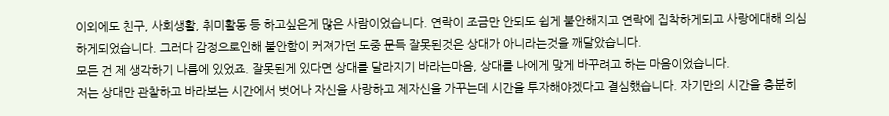이외에도 친구, 사회생활, 취미활동 등 하고싶은게 많은 사람이었습니다. 연락이 조금만 안되도 쉽게 불안해지고 연락에 집착하게되고 사랑에대해 의심하게되었습니다. 그러다 감정으로인해 불안함이 커져가던 도중 문득 잘못된것은 상대가 아니라는것을 깨달았습니다.
모든 건 제 생각하기 나름에 있었죠. 잘못된게 있다면 상대를 달라지기 바라는마음, 상대를 나에게 맞게 바꾸려고 하는 마음이었습니다.
저는 상대만 관찰하고 바라보는 시간에서 벗어나 자신을 사랑하고 제자신을 가꾸는데 시간을 투자해야겠다고 결심했습니다. 자기만의 시간을 충분히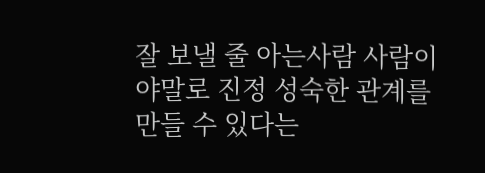잘 보낼 줄 아는사람 사람이야말로 진정 성숙한 관계를 만들 수 있다는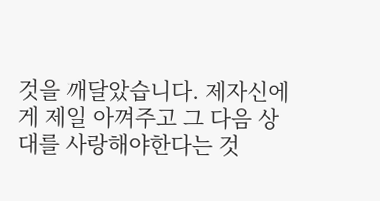것을 깨달았습니다. 제자신에게 제일 아껴주고 그 다음 상대를 사랑해야한다는 것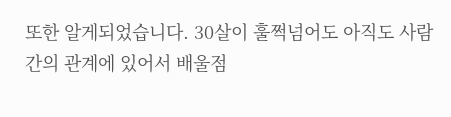또한 알게되었습니다. 30살이 훌쩍넘어도 아직도 사람간의 관계에 있어서 배울점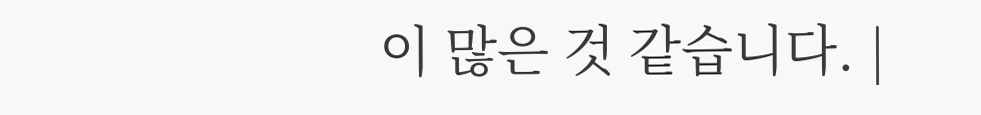이 많은 것 같습니다. |